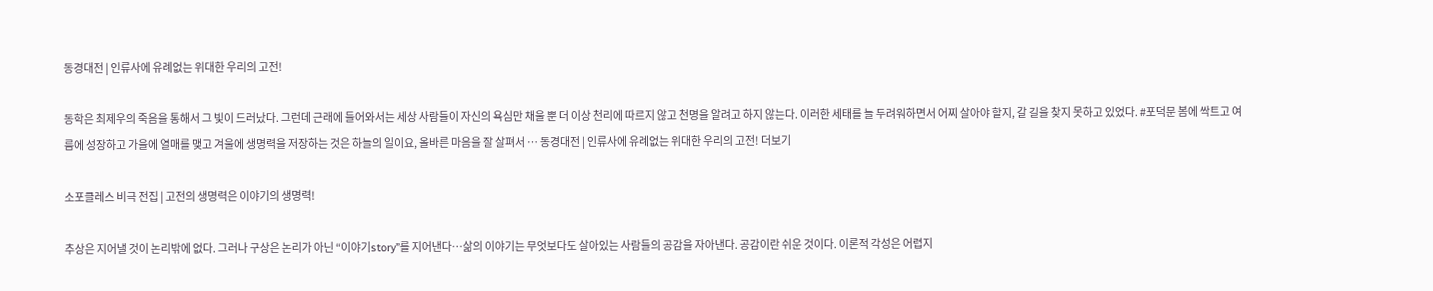동경대전 | 인류사에 유례없는 위대한 우리의 고전!

동학은 최제우의 죽음을 통해서 그 빛이 드러났다. 그런데 근래에 들어와서는 세상 사람들이 자신의 욕심만 채울 뿐 더 이상 천리에 따르지 않고 천명을 알려고 하지 않는다. 이러한 세태를 늘 두려워하면서 어찌 살아야 할지, 갈 길을 찾지 못하고 있었다. #포덕문 봄에 싹트고 여름에 성장하고 가을에 열매를 맺고 겨울에 생명력을 저장하는 것은 하늘의 일이요, 올바른 마음을 잘 살펴서 … 동경대전 | 인류사에 유례없는 위대한 우리의 고전! 더보기

소포클레스 비극 전집 | 고전의 생명력은 이야기의 생명력!

추상은 지어낼 것이 논리밖에 없다. 그러나 구상은 논리가 아닌 “이야기story”를 지어낸다…삶의 이야기는 무엇보다도 살아있는 사람들의 공감을 자아낸다. 공감이란 쉬운 것이다. 이론적 각성은 어렵지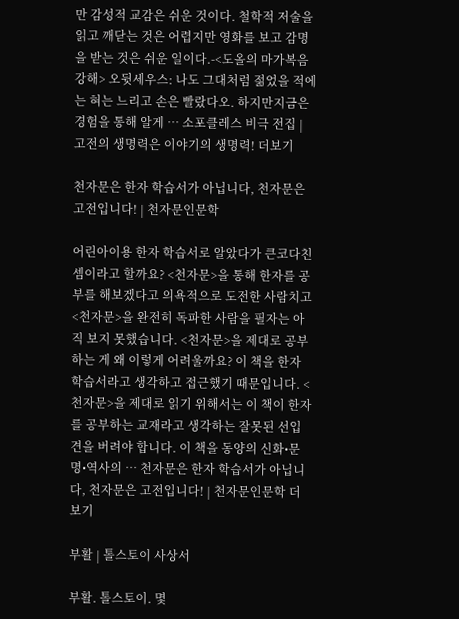만 감성적 교감은 쉬운 것이다. 철학적 저술을 읽고 깨닫는 것은 어렵지만 영화를 보고 감명을 받는 것은 쉬운 일이다.-<도올의 마가복음 강해> 오뒷세우스: 나도 그대처럼 젊었을 적에는 혀는 느리고 손은 빨랐다오. 하지만지금은 경험을 통해 알게 … 소포클레스 비극 전집 | 고전의 생명력은 이야기의 생명력! 더보기

천자문은 한자 학습서가 아닙니다, 천자문은 고전입니다! | 천자문인문학

어린아이용 한자 학습서로 알았다가 큰코다친 셈이라고 할까요? <천자문>을 통해 한자를 공부를 해보겠다고 의욕적으로 도전한 사람치고 <천자문>을 완전히 독파한 사람을 필자는 아직 보지 못했습니다. <천자문>을 제대로 공부하는 게 왜 이렇게 어려울까요? 이 책을 한자 학습서라고 생각하고 접근했기 때문입니다. <천자문>을 제대로 읽기 위해서는 이 책이 한자를 공부하는 교재라고 생각하는 잘못된 선입견을 버려야 합니다. 이 책을 동양의 신화•문명•역사의 … 천자문은 한자 학습서가 아닙니다, 천자문은 고전입니다! | 천자문인문학 더보기

부활 | 톨스토이 사상서

부활. 톨스토이. 몇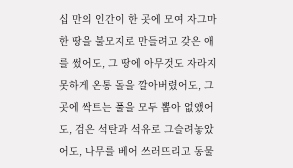십 만의 인간이 한 곳에 모여 자그마한 땅을 불모지로 만들려고 갖은 애를 썼어도, 그 땅에 아무것도 자라지 못하게 온통 돌을 깔아버렸어도, 그곳에 싹트는 풀을 모두 뽑아 없앴어도, 검은 석탄과 석유로 그슬려놓았어도, 나무를 베어 쓰러뜨리고 동물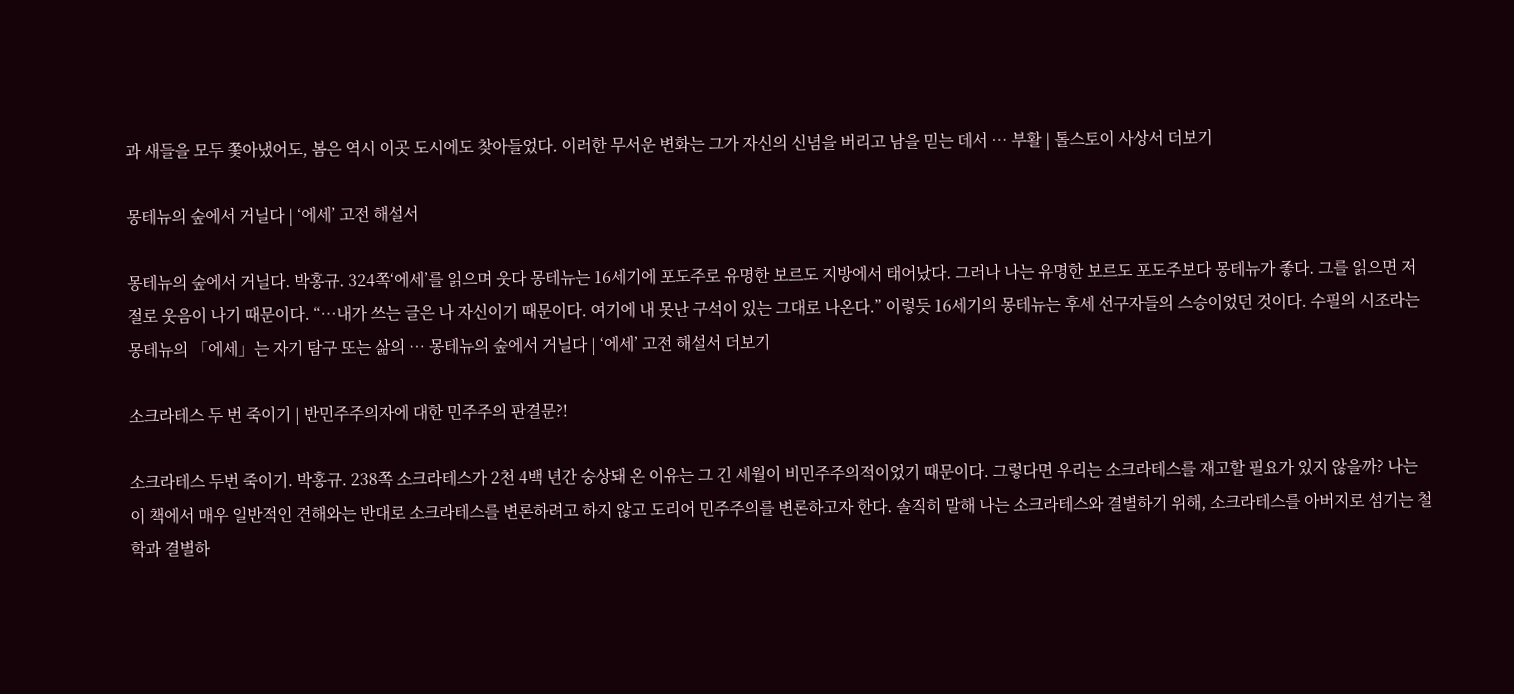과 새들을 모두 쫓아냈어도, 봄은 역시 이곳 도시에도 찾아들었다. 이러한 무서운 변화는 그가 자신의 신념을 버리고 남을 믿는 데서 … 부활 | 톨스토이 사상서 더보기

몽테뉴의 숲에서 거닐다 | ‘에세’ 고전 해설서

몽테뉴의 숲에서 거닐다. 박홍규. 324쪽‘에세’를 읽으며 웃다 몽테뉴는 16세기에 포도주로 유명한 보르도 지방에서 태어났다. 그러나 나는 유명한 보르도 포도주보다 몽테뉴가 좋다. 그를 읽으면 저절로 웃음이 나기 때문이다. “…내가 쓰는 글은 나 자신이기 때문이다. 여기에 내 못난 구석이 있는 그대로 나온다.” 이렇듯 16세기의 몽테뉴는 후세 선구자들의 스승이었던 것이다. 수필의 시조라는 몽테뉴의 「에세」는 자기 탐구 또는 삶의 … 몽테뉴의 숲에서 거닐다 | ‘에세’ 고전 해설서 더보기

소크라테스 두 번 죽이기 | 반민주주의자에 대한 민주주의 판결문?!

소크라테스 두번 죽이기. 박홍규. 238쪽 소크라테스가 2천 4백 년간 숭상돼 온 이유는 그 긴 세월이 비민주주의적이었기 때문이다. 그렇다면 우리는 소크라테스를 재고할 필요가 있지 않을까? 나는 이 책에서 매우 일반적인 견해와는 반대로 소크라테스를 변론하려고 하지 않고 도리어 민주주의를 변론하고자 한다. 솔직히 말해 나는 소크라테스와 결별하기 위해, 소크라테스를 아버지로 섬기는 철학과 결별하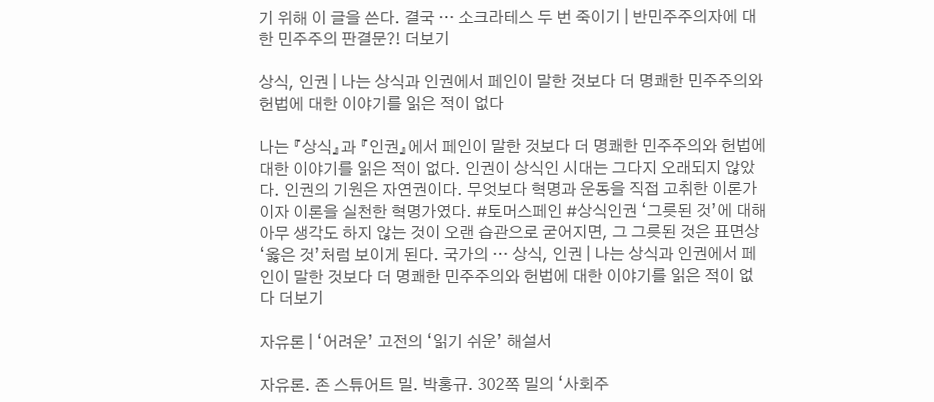기 위해 이 글을 쓴다. 결국 … 소크라테스 두 번 죽이기 | 반민주주의자에 대한 민주주의 판결문?! 더보기

상식, 인권 | 나는 상식과 인권에서 페인이 말한 것보다 더 명쾌한 민주주의와 헌법에 대한 이야기를 읽은 적이 없다

나는 『상식』과 『인권』에서 페인이 말한 것보다 더 명쾌한 민주주의와 헌법에 대한 이야기를 읽은 적이 없다. 인권이 상식인 시대는 그다지 오래되지 않았다. 인권의 기원은 자연권이다. 무엇보다 혁명과 운동을 직접 고취한 이론가이자 이론을 실천한 혁명가였다. #토머스페인 #상식인권 ‘그릇된 것’에 대해 아무 생각도 하지 않는 것이 오랜 습관으로 굳어지면, 그 그릇된 것은 표면상 ‘옳은 것’처럼 보이게 된다. 국가의 … 상식, 인권 | 나는 상식과 인권에서 페인이 말한 것보다 더 명쾌한 민주주의와 헌법에 대한 이야기를 읽은 적이 없다 더보기

자유론 | ‘어려운’ 고전의 ‘읽기 쉬운’ 해설서

자유론. 존 스튜어트 밀. 박홍규. 302쪽 밀의 ‘사회주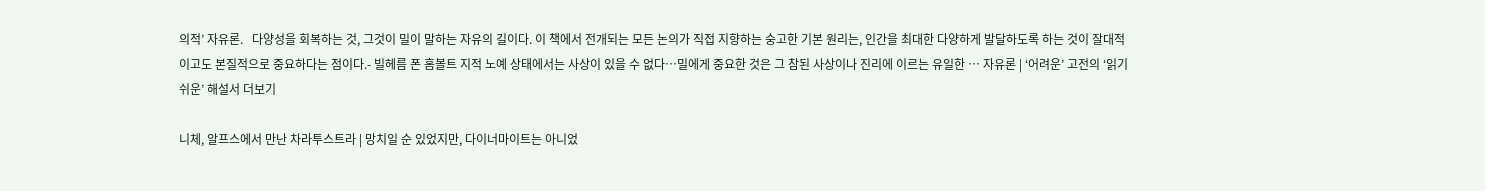의적’ 자유론.   다양성을 회복하는 것, 그것이 밀이 말하는 자유의 길이다. 이 책에서 전개되는 모든 논의가 직접 지향하는 숭고한 기본 원리는, 인간을 최대한 다양하게 발달하도록 하는 것이 잘대적이고도 본질적으로 중요하다는 점이다.- 빌헤름 폰 홈볼트 지적 노예 상태에서는 사상이 있을 수 없다…밀에게 중요한 것은 그 참된 사상이나 진리에 이르는 유일한 … 자유론 | ‘어려운’ 고전의 ‘읽기 쉬운’ 해설서 더보기

니체, 알프스에서 만난 차라투스트라 | 망치일 순 있었지만, 다이너마이트는 아니었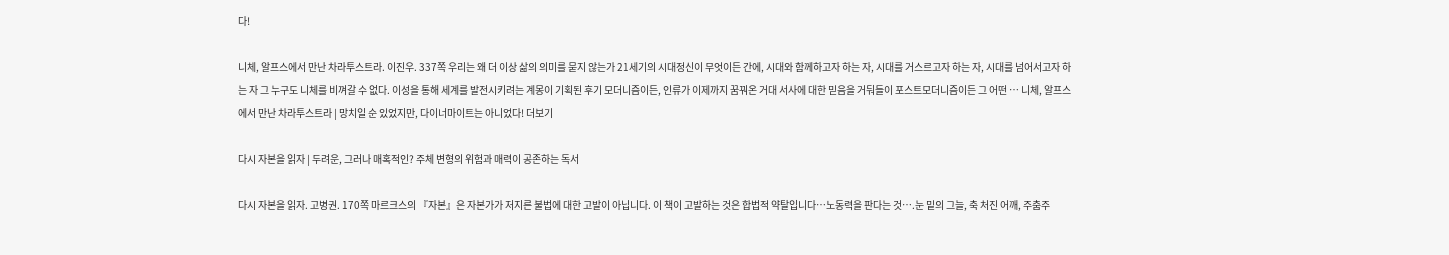다!

니체, 알프스에서 만난 차라투스트라. 이진우. 337쪽 우리는 왜 더 이상 삶의 의미를 묻지 않는가 21세기의 시대정신이 무엇이든 간에, 시대와 함께하고자 하는 자, 시대를 거스르고자 하는 자, 시대를 넘어서고자 하는 자 그 누구도 니체를 비껴갈 수 없다. 이성을 통해 세계를 발전시키려는 계몽이 기획된 후기 모더니즘이든, 인류가 이제까지 꿈꿔온 거대 서사에 대한 믿음을 거둬들이 포스트모더니즘이든 그 어떤 … 니체, 알프스에서 만난 차라투스트라 | 망치일 순 있었지만, 다이너마이트는 아니었다! 더보기

다시 자본을 읽자 | 두려운, 그러나 매혹적인? 주체 변형의 위험과 매력이 공존하는 독서

다시 자본을 읽자. 고병권. 170쪽 마르크스의 『자본』은 자본가가 저지른 불법에 대한 고발이 아닙니다. 이 책이 고발하는 것은 합법적 약탈입니다…노동력을 판다는 것….눈 밑의 그늘, 축 처진 어깨, 주춤주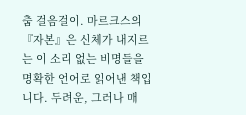춤 걸음걸이. 마르크스의 『자본』은 신체가 내지르는 이 소리 없는 비명들을 명확한 언어로 읽어낸 책입니다. 두려운, 그러나 매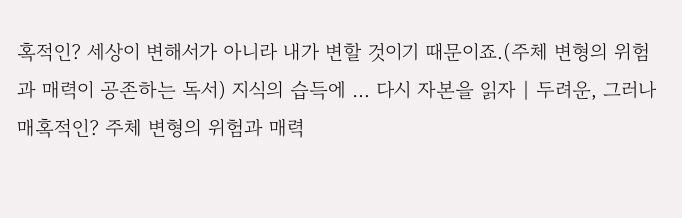혹적인? 세상이 변해서가 아니라 내가 변할 것이기 때문이죠.(주체 변형의 위험과 매력이 공존하는 독서) 지식의 습득에 … 다시 자본을 읽자 | 두려운, 그러나 매혹적인? 주체 변형의 위험과 매력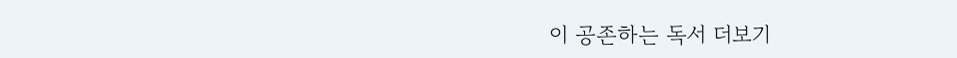이 공존하는 독서 더보기